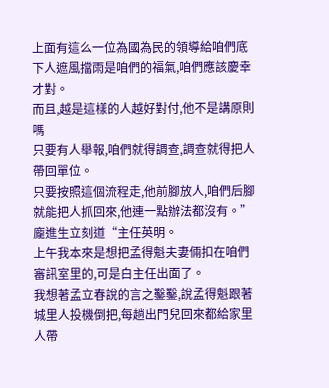上面有這么一位為國為民的領導給咱們底下人遮風擋雨是咱們的福氣,咱們應該慶幸才對。
而且,越是這樣的人越好對付,他不是講原則嗎
只要有人舉報,咱們就得調查,調查就得把人帶回單位。
只要按照這個流程走,他前腳放人,咱們后腳就能把人抓回來,他連一點辦法都沒有。”
龐進生立刻道“主任英明。
上午我本來是想把孟得魁夫妻倆扣在咱們審訊室里的,可是白主任出面了。
我想著孟立春說的言之鑿鑿,說孟得魁跟著城里人投機倒把,每趟出門兒回來都給家里人帶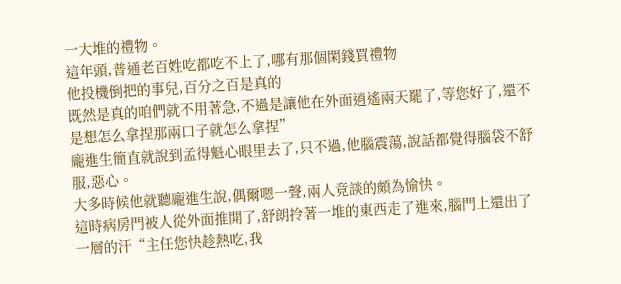一大堆的禮物。
這年頭,普通老百姓吃都吃不上了,哪有那個閑錢買禮物
他投機倒把的事兒,百分之百是真的
既然是真的咱們就不用著急,不過是讓他在外面逍遙兩天罷了,等您好了,還不是想怎么拿捏那兩口子就怎么拿捏”
龐進生簡直就說到孟得魁心眼里去了,只不過,他腦震蕩,說話都覺得腦袋不舒服,惡心。
大多時候他就聽龐進生說,偶爾嗯一聲,兩人竟談的頗為愉快。
這時病房門被人從外面推開了,舒朗拎著一堆的東西走了進來,腦門上還出了一層的汗“主任您快趁熱吃,我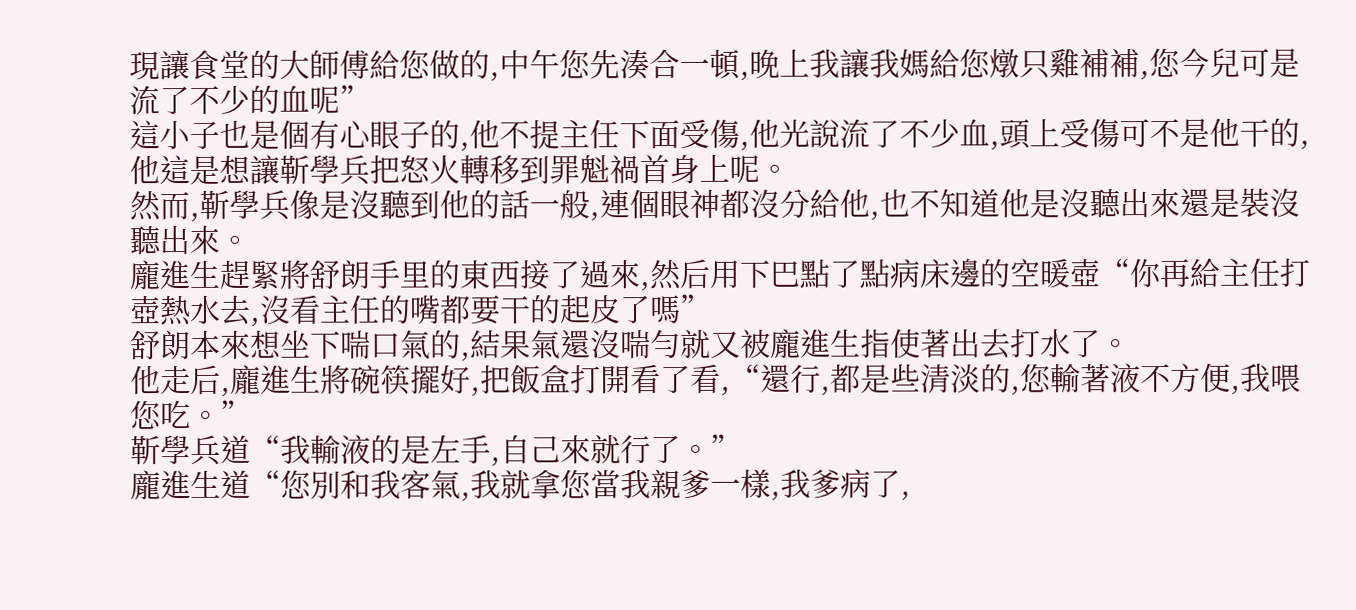現讓食堂的大師傅給您做的,中午您先湊合一頓,晚上我讓我媽給您燉只雞補補,您今兒可是流了不少的血呢”
這小子也是個有心眼子的,他不提主任下面受傷,他光說流了不少血,頭上受傷可不是他干的,他這是想讓靳學兵把怒火轉移到罪魁禍首身上呢。
然而,靳學兵像是沒聽到他的話一般,連個眼神都沒分給他,也不知道他是沒聽出來還是裝沒聽出來。
龐進生趕緊將舒朗手里的東西接了過來,然后用下巴點了點病床邊的空暖壺“你再給主任打壺熱水去,沒看主任的嘴都要干的起皮了嗎”
舒朗本來想坐下喘口氣的,結果氣還沒喘勻就又被龐進生指使著出去打水了。
他走后,龐進生將碗筷擺好,把飯盒打開看了看,“還行,都是些清淡的,您輸著液不方便,我喂您吃。”
靳學兵道“我輸液的是左手,自己來就行了。”
龐進生道“您別和我客氣,我就拿您當我親爹一樣,我爹病了,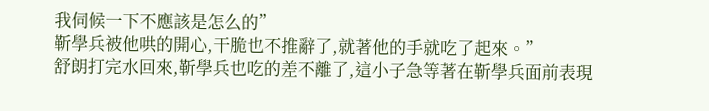我伺候一下不應該是怎么的”
靳學兵被他哄的開心,干脆也不推辭了,就著他的手就吃了起來。”
舒朗打完水回來,靳學兵也吃的差不離了,這小子急等著在靳學兵面前表現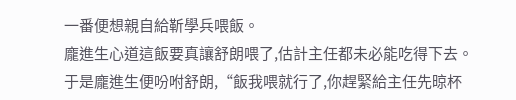一番便想親自給靳學兵喂飯。
龐進生心道這飯要真讓舒朗喂了,估計主任都未必能吃得下去。
于是龐進生便吩咐舒朗,“飯我喂就行了,你趕緊給主任先晾杯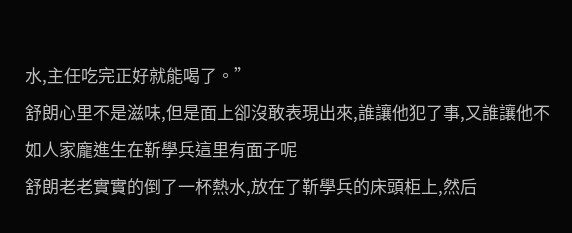水,主任吃完正好就能喝了。”
舒朗心里不是滋味,但是面上卻沒敢表現出來,誰讓他犯了事,又誰讓他不如人家龐進生在靳學兵這里有面子呢
舒朗老老實實的倒了一杯熱水,放在了靳學兵的床頭柜上,然后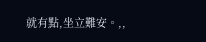就有點,坐立難安。,,